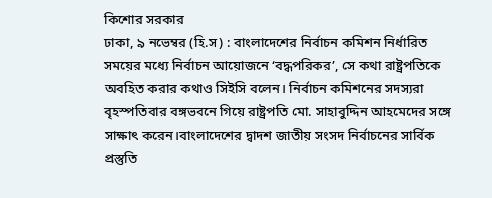কিশোর সরকার
ঢাকা, ৯ নভেম্বর (হি.স) : বাংলাদেশের নির্বাচন কমিশন নির্ধারিত সময়ের মধ্যে নির্বাচন আয়োজনে ‘বদ্ধপরিকর’, সে কথা রাষ্ট্রপতিকে অবহিত করার কথাও সিইসি বলেন। নির্বাচন কমিশনের সদস্যরা বৃহস্পতিবার বঙ্গভবনে গিয়ে রাষ্ট্রপতি মো. সাহাবুদ্দিন আহমেদের সঙ্গে সাক্ষাৎ করেন।বাংলাদেশের দ্বাদশ জাতীয় সংসদ নির্বাচনের সার্বিক প্রস্তুতি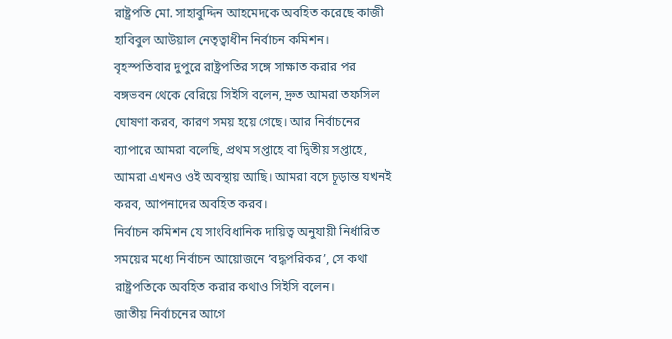রাষ্ট্রপতি মো. সাহাবুদ্দিন আহমেদকে অবহিত করেছে কাজী হাবিবুল আউয়াল নেতৃত্বাধীন নির্বাচন কমিশন।
বৃহস্পতিবার দুপুরে রাষ্ট্রপতির সঙ্গে সাক্ষাত করার পর বঙ্গভবন থেকে বেরিয়ে সিইসি বলেন, দ্রুত আমরা তফসিল ঘোষণা করব, কারণ সময় হয়ে গেছে। আর নির্বাচনের ব্যাপারে আমরা বলেছি, প্রথম সপ্তাহে বা দ্বিতীয় সপ্তাহে, আমরা এখনও ওই অবস্থায় আছি। আমরা বসে চূড়ান্ত যখনই করব, আপনাদের অবহিত করব।
নির্বাচন কমিশন যে সাংবিধানিক দায়িত্ব অনুযায়ী নির্ধারিত সময়ের মধ্যে নির্বাচন আয়োজনে ‘বদ্ধপরিকর’, সে কথা রাষ্ট্রপতিকে অবহিত করার কথাও সিইসি বলেন।
জাতীয় নির্বাচনের আগে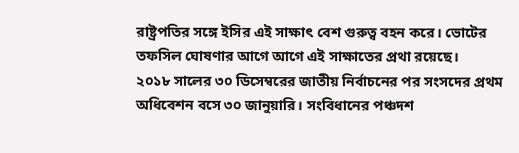রাষ্ট্রপতির সঙ্গে ইসির এই সাক্ষাৎ বেশ গুরুত্ব বহন করে। ভোটের তফসিল ঘোষণার আগে আগে এই সাক্ষাতের প্রথা রয়েছে।
২০১৮ সালের ৩০ ডিসেম্বরের জাতীয় নির্বাচনের পর সংসদের প্রথম অধিবেশন বসে ৩০ জানুয়ারি। সংবিধানের পঞ্চদশ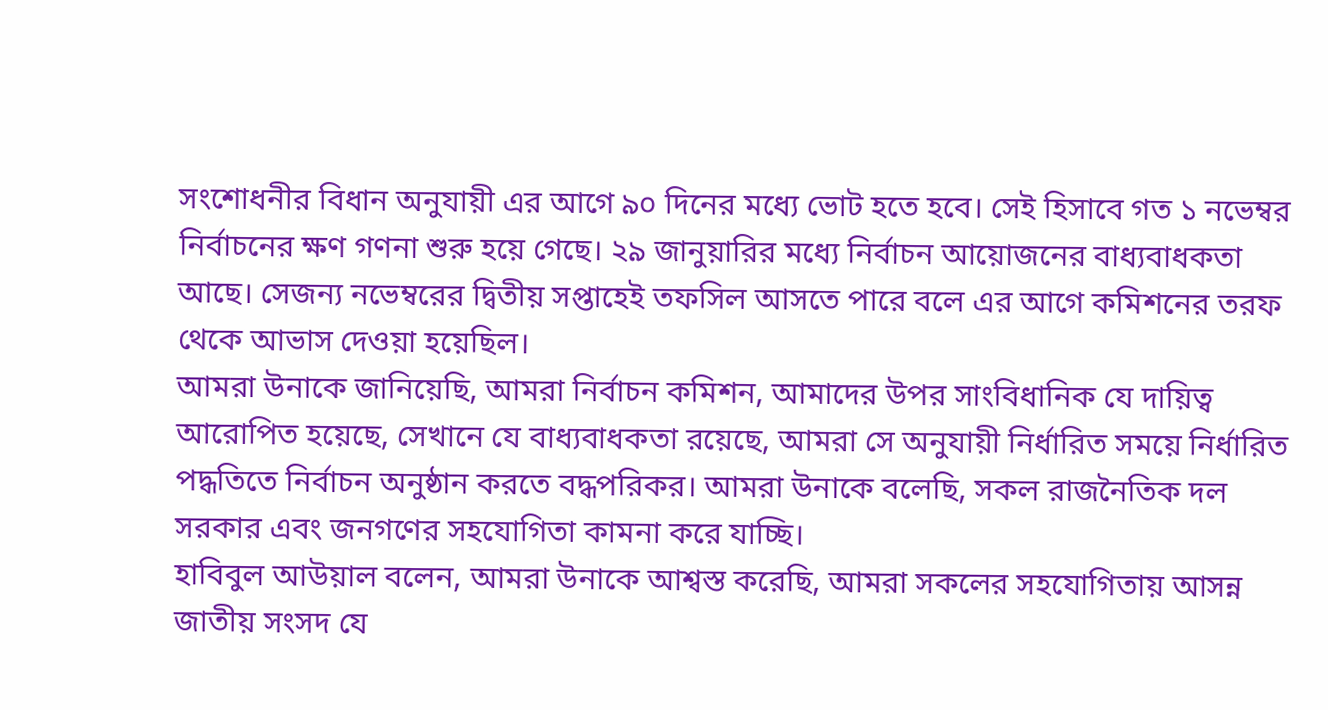সংশোধনীর বিধান অনুযায়ী এর আগে ৯০ দিনের মধ্যে ভোট হতে হবে। সেই হিসাবে গত ১ নভেম্বর নির্বাচনের ক্ষণ গণনা শুরু হয়ে গেছে। ২৯ জানুয়ারির মধ্যে নির্বাচন আয়োজনের বাধ্যবাধকতা আছে। সেজন্য নভেম্বরের দ্বিতীয় সপ্তাহেই তফসিল আসতে পারে বলে এর আগে কমিশনের তরফ থেকে আভাস দেওয়া হয়েছিল।
আমরা উনাকে জানিয়েছি, আমরা নির্বাচন কমিশন, আমাদের উপর সাংবিধানিক যে দায়িত্ব আরোপিত হয়েছে, সেখানে যে বাধ্যবাধকতা রয়েছে, আমরা সে অনুযায়ী নির্ধারিত সময়ে নির্ধারিত পদ্ধতিতে নির্বাচন অনুষ্ঠান করতে বদ্ধপরিকর। আমরা উনাকে বলেছি, সকল রাজনৈতিক দল সরকার এবং জনগণের সহযোগিতা কামনা করে যাচ্ছি।
হাবিবুল আউয়াল বলেন, আমরা উনাকে আশ্বস্ত করেছি, আমরা সকলের সহযোগিতায় আসন্ন জাতীয় সংসদ যে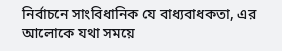নির্বাচনে সাংবিধানিক যে বাধ্যবাধকতা, এর আলোকে যথা সময়ে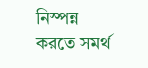নিস্পন্ন করতে সমর্থ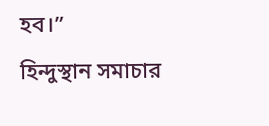হব।”
হিন্দুস্থান সমাচার